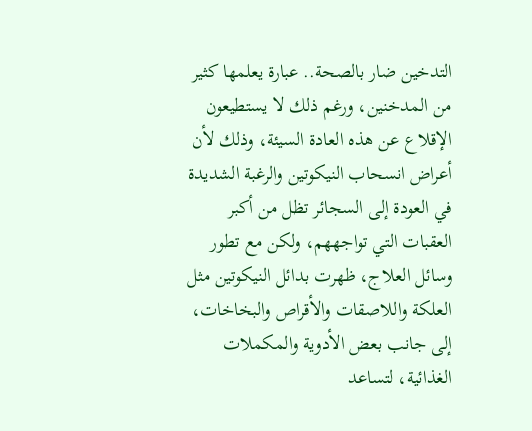التدخين ضار بالصحة.. عبارة يعلمها كثير من المدخنين، ورغم ذلك لا يستطيعون الإقلاع عن هذه العادة السيئة، وذلك لأن أعراض انسحاب النيكوتين والرغبة الشديدة في العودة إلى السجائر تظل من أكبر العقبات التي تواجههم، ولكن مع تطور وسائل العلاج، ظهرت بدائل النيكوتين مثل العلكة واللاصقات والأقراص والبخاخات، إلى جانب بعض الأدوية والمكملات الغذائية، لتساعد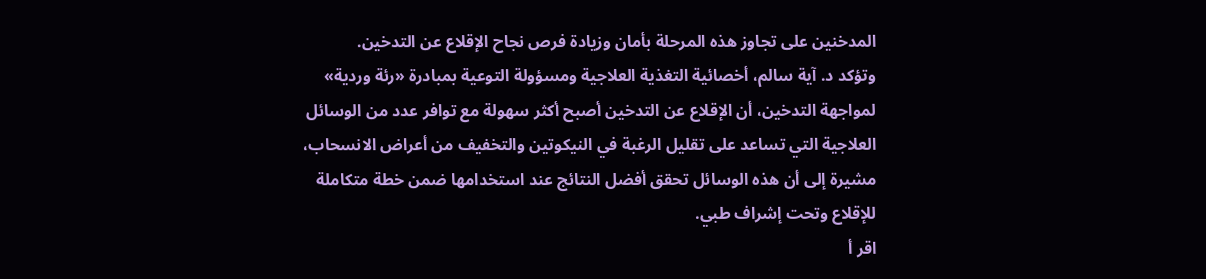المدخنين على تجاوز هذه المرحلة بأمان وزيادة فرص نجاح الإقلاع عن التدخين.
وتؤكد د. آية سالم، أخصائية التغذية العلاجية ومسؤولة التوعية بمبادرة «رئة وردية» لمواجهة التدخين، أن الإقلاع عن التدخين أصبح أكثر سهولة مع توافر عدد من الوسائل العلاجية التي تساعد على تقليل الرغبة في النيكوتين والتخفيف من أعراض الانسحاب، مشيرة إلى أن هذه الوسائل تحقق أفضل النتائج عند استخدامها ضمن خطة متكاملة للإقلاع وتحت إشراف طبي.
اقر أ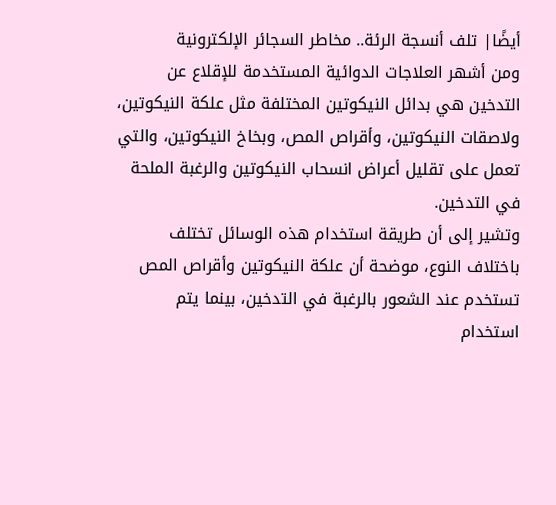أيضًا| تلف أنسجة الرئة.. مخاطر السجائر الإلكترونية
ومن أشهر العلاجات الدوائية المستخدمة للإقلاع عن التدخين هي بدائل النيكوتين المختلفة مثل علكة النيكوتين، ولاصقات النيكوتين، وأقراص المص، وبخاخ النيكوتين، والتي تعمل على تقليل أعراض انسحاب النيكوتين والرغبة الملحة في التدخين.
وتشير إلى أن طريقة استخدام هذه الوسائل تختلف باختلاف النوع، موضحة أن علكة النيكوتين وأقراص المص تستخدم عند الشعور بالرغبة في التدخين، بينما يتم استخدام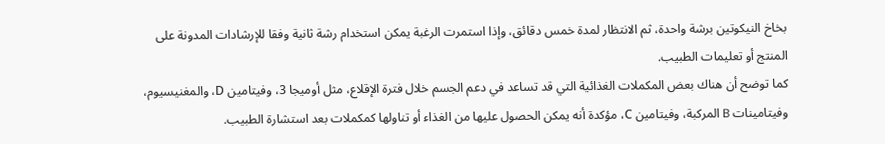بخاخ النيكوتين برشة واحدة، ثم الانتظار لمدة خمس دقائق، وإذا استمرت الرغبة يمكن استخدام رشة ثانية وفقا للإرشادات المدونة على المنتج أو تعليمات الطبيب.
كما توضح أن هناك بعض المكملات الغذائية التي قد تساعد في دعم الجسم خلال فترة الإقلاع، مثل أوميجا 3، وفيتامين D، والمغنيسيوم، وفيتامينات B المركبة، وفيتامين C، مؤكدة أنه يمكن الحصول عليها من الغذاء أو تناولها كمكملات بعد استشارة الطبيب.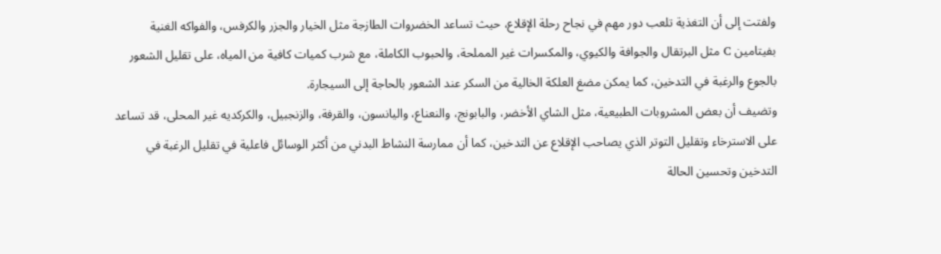ولفتت إلى أن التغذية تلعب دور مهم في نجاح رحلة الإقلاع، حيث تساعد الخضروات الطازجة مثل الخيار والجزر والكرفس، والفواكه الغنية بفيتامين C مثل البرتقال والجوافة والكيوي، والمكسرات غير المملحة، والحبوب الكاملة، مع شرب كميات كافية من المياه، على تقليل الشعور بالجوع والرغبة في التدخين، كما يمكن مضغ العلكة الخالية من السكر عند الشعور بالحاجة إلى السيجارة.
وتضيف أن بعض المشروبات الطبيعية، مثل الشاي الأخضر، والبابونج، والنعناع، واليانسون، والقرفة، والزنجبيل، والكركديه غير المحلى، قد تساعد على الاسترخاء وتقليل التوتر الذي يصاحب الإقلاع عن التدخين، كما أن ممارسة النشاط البدني من أكثر الوسائل فاعلية في تقليل الرغبة في التدخين وتحسين الحالة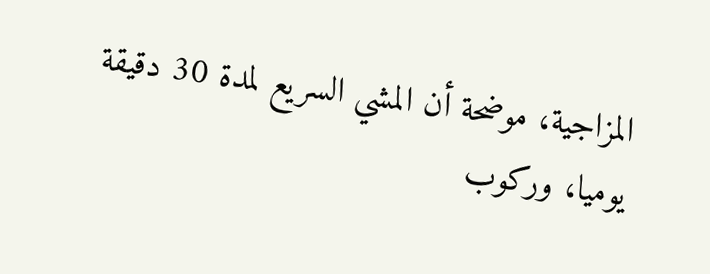المزاجية، موضحة أن المشي السريع لمدة 30 دقيقة يوميا، وركوب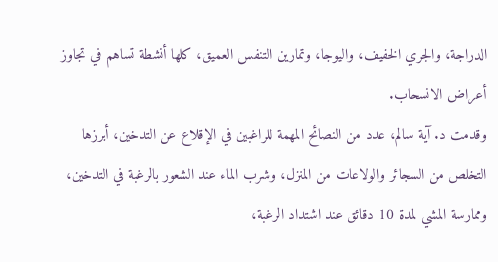الدراجة، والجري الخفيف، واليوجا، وتمارين التنفس العميق، كلها أنشطة تساهم في تجاوز أعراض الانسحاب.
وقدمت د. آية سالم، عدد من النصائح المهمة للراغبين في الإقلاع عن التدخين، أبرزها التخلص من السجائر والولاعات من المنزل، وشرب الماء عند الشعور بالرغبة في التدخين، وممارسة المشي لمدة 10 دقائق عند اشتداد الرغبة،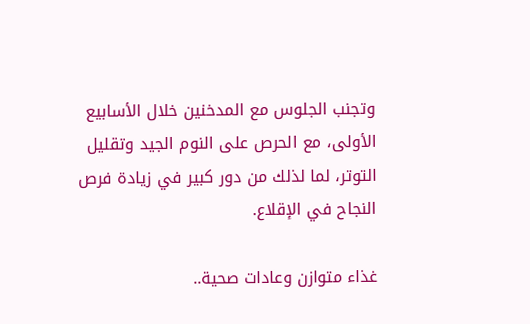وتجنب الجلوس مع المدخنين خلال الأسابيع الأولى، مع الحرص على النوم الجيد وتقليل التوتر، لما لذلك من دور كبير في زيادة فرص النجاح في الإقلاع.

غذاء متوازن وعادات صحية..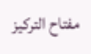مفتاح التركيز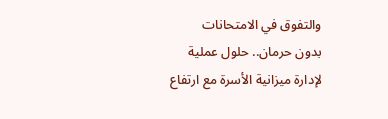والتفوق في الامتحانات
بدون حرمان.. حلول عملية لإدارة ميزانية الأسرة مع ارتفاع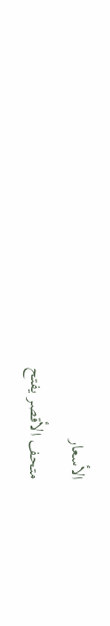الأسعار
متحف الأقصر يفتح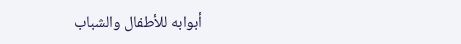أبوابه للأطفال والشباب